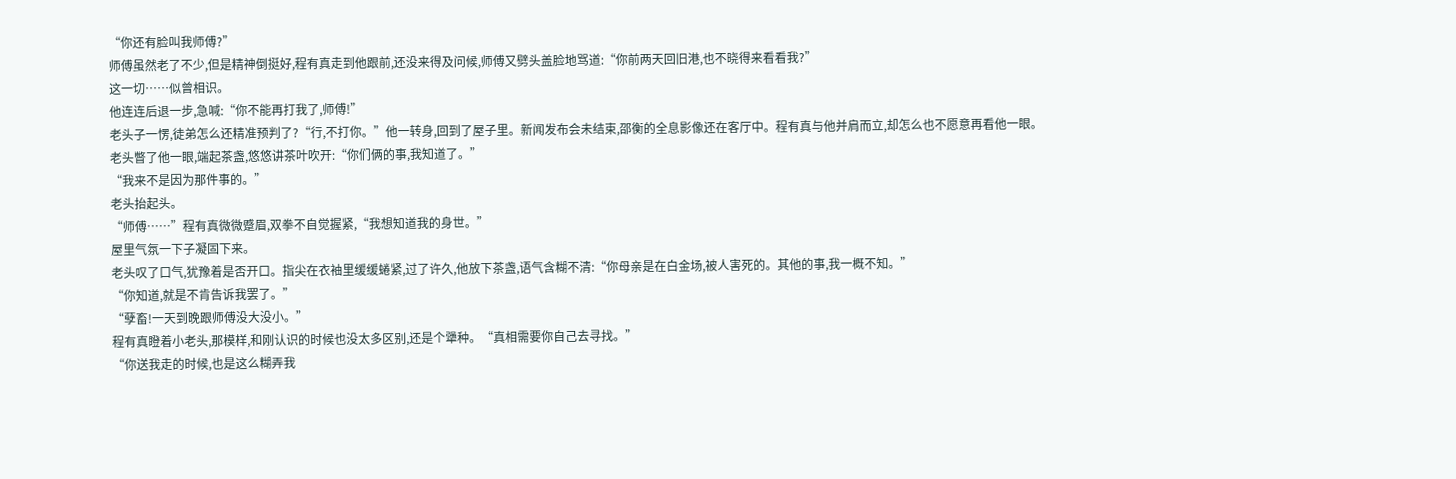“你还有脸叫我师傅?”
师傅虽然老了不少,但是精神倒挺好,程有真走到他跟前,还没来得及问候,师傅又劈头盖脸地骂道:“你前两天回旧港,也不晓得来看看我?”
这一切……似曾相识。
他连连后退一步,急喊:“你不能再打我了,师傅!”
老头子一愣,徒弟怎么还精准预判了?“行,不打你。”他一转身,回到了屋子里。新闻发布会未结束,邵衡的全息影像还在客厅中。程有真与他并肩而立,却怎么也不愿意再看他一眼。
老头瞥了他一眼,端起茶盏,悠悠讲茶叶吹开:“你们俩的事,我知道了。”
“我来不是因为那件事的。”
老头抬起头。
“师傅……”程有真微微蹙眉,双拳不自觉握紧,“我想知道我的身世。”
屋里气氛一下子凝固下来。
老头叹了口气,犹豫着是否开口。指尖在衣袖里缓缓蜷紧,过了许久,他放下茶盏,语气含糊不清:“你母亲是在白金场,被人害死的。其他的事,我一概不知。”
“你知道,就是不肯告诉我罢了。”
“孽畜!一天到晚跟师傅没大没小。”
程有真瞪着小老头,那模样,和刚认识的时候也没太多区别,还是个犟种。“真相需要你自己去寻找。”
“你送我走的时候,也是这么糊弄我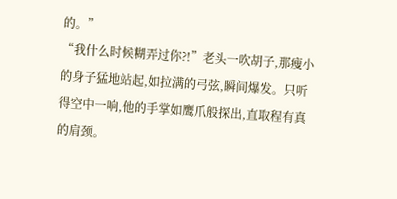的。”
“我什么时候糊弄过你?!”老头一吹胡子,那瘦小的身子猛地站起,如拉满的弓弦,瞬间爆发。只听得空中一响,他的手掌如鹰爪般探出,直取程有真的肩颈。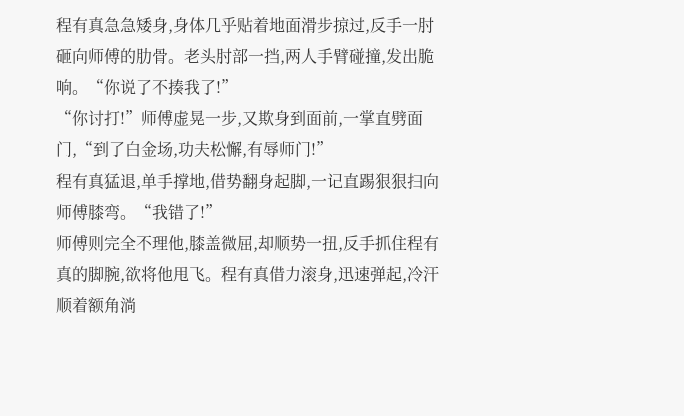程有真急急矮身,身体几乎贴着地面滑步掠过,反手一肘砸向师傅的肋骨。老头肘部一挡,两人手臂碰撞,发出脆响。“你说了不揍我了!”
“你讨打!”师傅虚晃一步,又欺身到面前,一掌直劈面门,“到了白金场,功夫松懈,有辱师门!”
程有真猛退,单手撑地,借势翻身起脚,一记直踢狠狠扫向师傅膝弯。“我错了!”
师傅则完全不理他,膝盖微屈,却顺势一扭,反手抓住程有真的脚腕,欲将他甩飞。程有真借力滚身,迅速弹起,冷汗顺着额角淌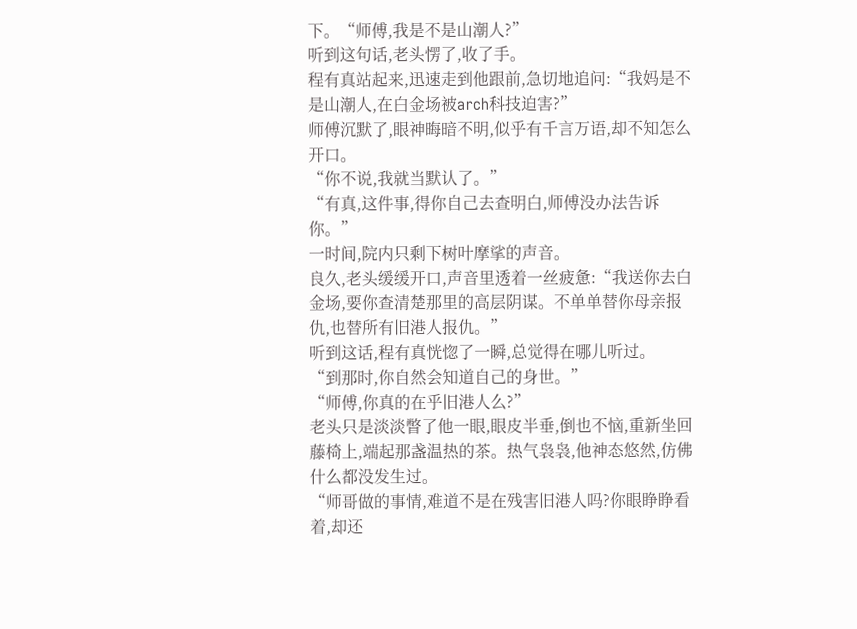下。“师傅,我是不是山潮人?”
听到这句话,老头愣了,收了手。
程有真站起来,迅速走到他跟前,急切地追问:“我妈是不是山潮人,在白金场被arch科技迫害?”
师傅沉默了,眼神晦暗不明,似乎有千言万语,却不知怎么开口。
“你不说,我就当默认了。”
“有真,这件事,得你自己去查明白,师傅没办法告诉你。”
一时间,院内只剩下树叶摩挲的声音。
良久,老头缓缓开口,声音里透着一丝疲惫:“我送你去白金场,要你查清楚那里的高层阴谋。不单单替你母亲报仇,也替所有旧港人报仇。”
听到这话,程有真恍惚了一瞬,总觉得在哪儿听过。
“到那时,你自然会知道自己的身世。”
“师傅,你真的在乎旧港人么?”
老头只是淡淡瞥了他一眼,眼皮半垂,倒也不恼,重新坐回藤椅上,端起那盏温热的茶。热气袅袅,他神态悠然,仿佛什么都没发生过。
“师哥做的事情,难道不是在残害旧港人吗?你眼睁睁看着,却还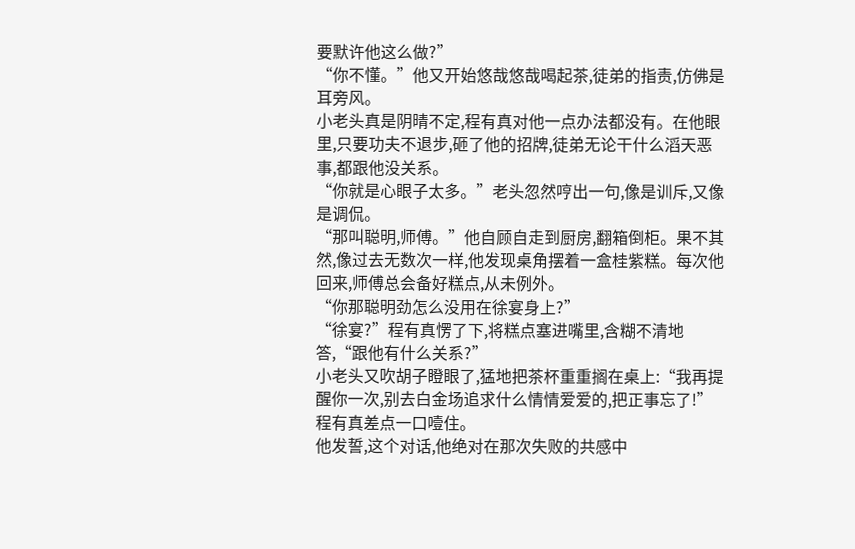要默许他这么做?”
“你不懂。”他又开始悠哉悠哉喝起茶,徒弟的指责,仿佛是耳旁风。
小老头真是阴晴不定,程有真对他一点办法都没有。在他眼里,只要功夫不退步,砸了他的招牌,徒弟无论干什么滔天恶事,都跟他没关系。
“你就是心眼子太多。”老头忽然哼出一句,像是训斥,又像是调侃。
“那叫聪明,师傅。”他自顾自走到厨房,翻箱倒柜。果不其然,像过去无数次一样,他发现桌角摆着一盒桂紫糕。每次他回来,师傅总会备好糕点,从未例外。
“你那聪明劲怎么没用在徐宴身上?”
“徐宴?”程有真愣了下,将糕点塞进嘴里,含糊不清地答,“跟他有什么关系?”
小老头又吹胡子瞪眼了,猛地把茶杯重重搁在桌上:“我再提醒你一次,别去白金场追求什么情情爱爱的,把正事忘了!”
程有真差点一口噎住。
他发誓,这个对话,他绝对在那次失败的共感中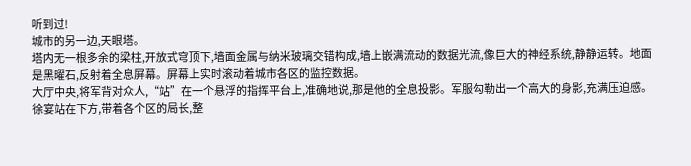听到过!
城市的另一边,天眼塔。
塔内无一根多余的梁柱,开放式穹顶下,墙面金属与纳米玻璃交错构成,墙上嵌满流动的数据光流,像巨大的神经系统,静静运转。地面是黑曜石,反射着全息屏幕。屏幕上实时滚动着城市各区的监控数据。
大厅中央,将军背对众人,“站”在一个悬浮的指挥平台上,准确地说,那是他的全息投影。军服勾勒出一个高大的身影,充满压迫感。
徐宴站在下方,带着各个区的局长,整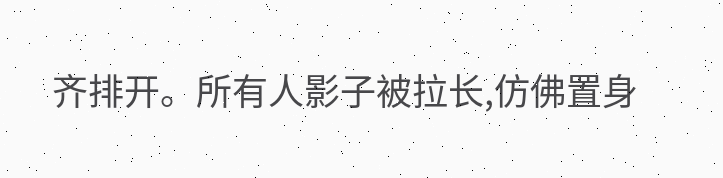齐排开。所有人影子被拉长,仿佛置身